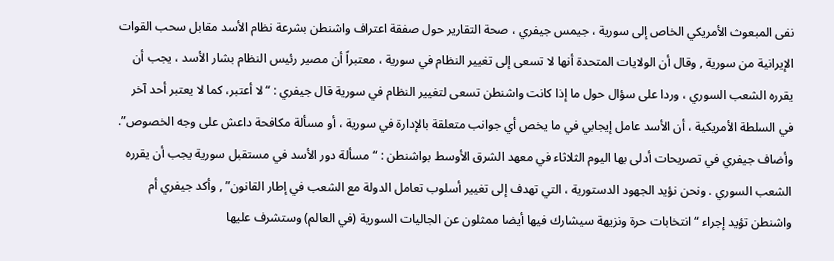نفى المبعوث الأمريكي الخاص إلى سورية ، جيمس جيفري ، صحة التقارير حول صفقة اعتراف واشنطن بشرعة نظام الأسد مقابل سحب القوات الإيرانية من سورية , وقال أن الولايات المتحدة أنها لا تسعى إلى تغيير النظام في سورية ، معتبراً أن مصير رئيس النظام بشار الأسد ، يجب أن يقرره الشعب السوري ، وردا على سؤال حول ما إذا كانت واشنطن تسعى لتغيير النظام في سورية قال جيفري : “لا أعتبر، كما لا يعتبر أحد آخر في السلطة الأمريكية ، أن الأسد عامل إيجابي في ما يخص أي جوانب متعلقة بالإدارة في سورية ، أو مسألة مكافحة داعش على وجه الخصوص”.
وأضاف جيفري في تصريحات أدلى بها اليوم الثلاثاء في معهد الشرق الأوسط بواشنطن : “مسألة دور الأسد في مستقبل سورية يجب أن يقرره الشعب السوري . ونحن نؤيد الجهود الدستورية ، التي تهدف إلى تغيير أسلوب تعامل الدولة مع الشعب في إطار القانون” , وأكد جيفري أم واشنطن تؤيد إجراء “انتخابات حرة ونزيهة سيشارك فيها أيضا ممثلون عن الجاليات السورية (في العالم) وستشرف عليها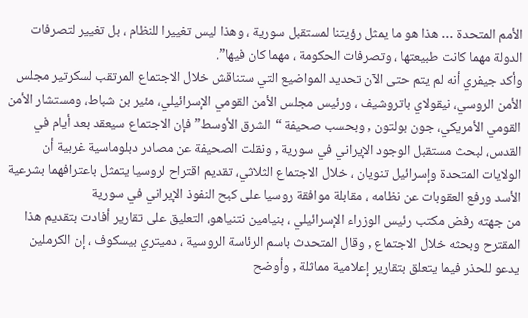الأمم المتحدة … هذا هو ما يمثل رؤيتنا لمستقبل سورية ، وهذا ليس تغييرا للنظام ، بل تغيير لتصرفات الدولة مهما كانت طبيعتها ، وتصرفات الحكومة ، مهما كان فيها”.
وأكد جيفري أنه لم يتم حتى الآن تحديد المواضيع التي ستناقش خلال الاجتماع المرتقب لسكرتير مجلس الأمن الروسي، نيقولاي باتروشيف ، ورئيس مجلس الأمن القومي الإسرائيلي، مئير بن شباط، ومستشار الأمن القومي الأمريكي، جون بولتون , وبحسب صحيفة “الشرق الأوسط” فإن الاجتماع سيعقد بعد أيام في القدس، لبحث مستقبل الوجود الإيراني في سورية , ونقلت الصحيفة عن مصادر دبلوماسية غربية أن الولايات المتحدة وإسرائيل تنويان ، خلال الاجتماع الثلاثي، تقديم اقتراح لروسيا يتمثل باعترافهما بشرعية الأسد ورفع العقوبات عن نظامه ، مقابلة موافقة روسيا على كبح النفوذ الإيراني في سورية
من جهته رفض مكتب رئيس الوزراء الإسرائيلي ، بنيامين نتنياهو، التعليق على تقارير أفادت بتقديم هذا المقترح وبحثه خلال الاجتماع , وقال المتحدث باسم الرئاسة الروسية ، دميتري بيسكوف ، إن الكرملين يدعو للحذر فيما يتعلق بتقارير إعلامية مماثلة , وأوضح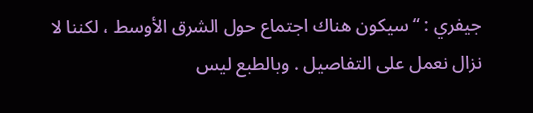جيفري : “سيكون هناك اجتماع حول الشرق الأوسط ، لكننا لا نزال نعمل على التفاصيل . وبالطبع ليس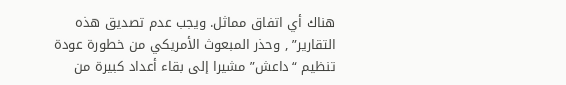هناك أي اتفاق مماثل. ويجب عدم تصديق هذه التقارير” , وحذر المبعوث الأمريكي من خطورة عودة تنظيم “داعش” مشيرا إلى بقاء أعداد كبيرة من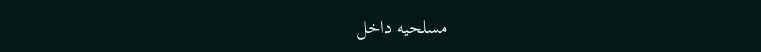مسلحيه داخل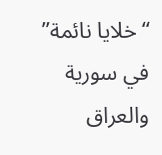“خلايا نائمة” في سورية والعراق